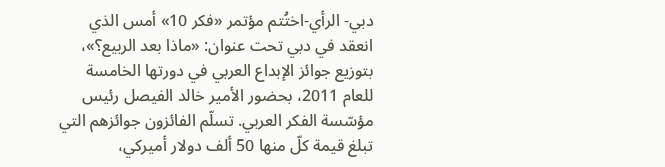دبي- الرأي-اختُتم مؤتمر «فكر 10» أمس الذي انعقد في دبي تحت عنوان: «ماذا بعد الربيع؟»، بتوزيع جوائز الإبداع العربي في دورتها الخامسة للعام 2011، بحضور الأمير خالد الفيصل رئيس مؤسّسة الفكر العربي. تسلّم الفائزون جوائزهم التي تبلغ قيمة كلّ منها 50 ألف دولار أميركي،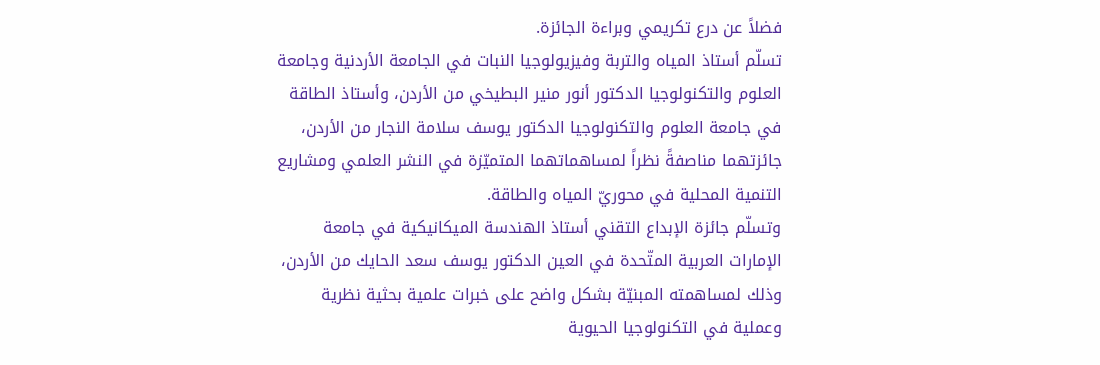فضلاً عن درع تكريمي وبراءة الجائزة.
تسلّم أستاذ المياه والتربة وفيزيولوجيا النبات في الجامعة الأردنية وجامعة العلوم والتكنولوجيا الدكتور أنور منير البطيخي من الأردن، وأستاذ الطاقة في جامعة العلوم والتكنولوجيا الدكتور يوسف سلامة النجار من الأردن، جائزتهما مناصفةً نظراً لمساهماتهما المتميّزة في النشر العلمي ومشاريع التنمية المحلية في محوريّ المياه والطاقة.
وتسلّم جائزة الإبداع التقني أستاذ الهندسة الميكانيكية في جامعة الإمارات العربية المتّحدة في العين الدكتور يوسف سعد الحايك من الأردن، وذلك لمساهمته المبنيّة بشكل واضح على خبرات علمية بحثية نظرية وعملية في التكنولوجيا الحيوية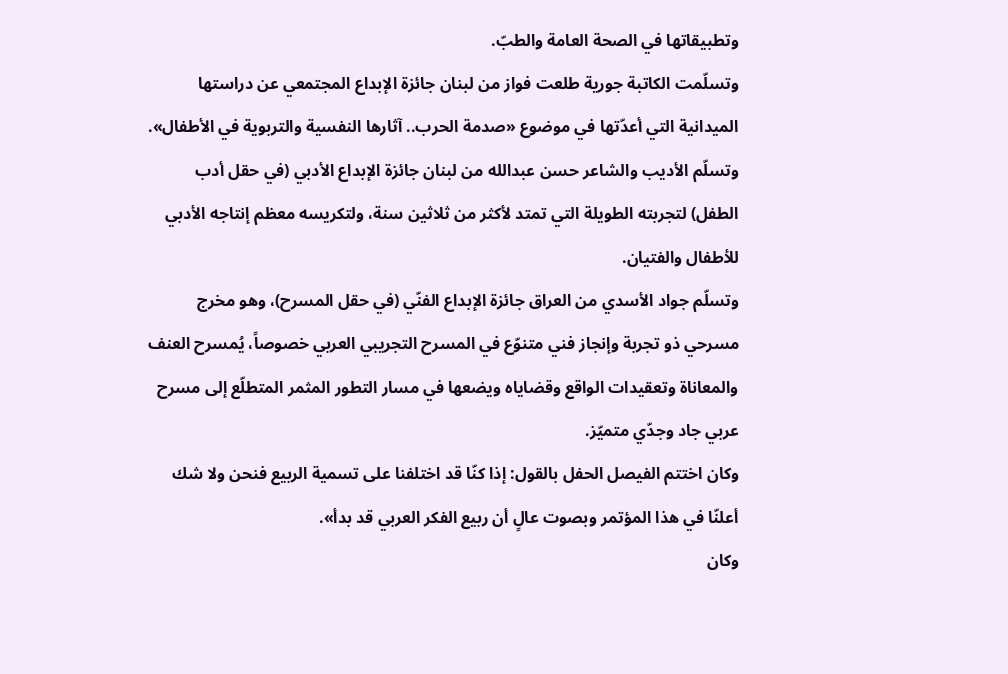وتطبيقاتها في الصحة العامة والطبّ.
وتسلّمت الكاتبة جورية طلعت فواز من لبنان جائزة الإبداع المجتمعي عن دراستها الميدانية التي أعدّتها في موضوع «صدمة الحرب.. آثارها النفسية والتربوية في الأطفال».
وتسلّم الأديب والشاعر حسن عبدالله من لبنان جائزة الإبداع الأدبي (في حقل أدب الطفل) لتجربته الطويلة التي تمتد لأكثر من ثلاثين سنة، ولتكريسه معظم إنتاجه الأدبي للأطفال والفتيان.
وتسلّم جواد الأسدي من العراق جائزة الإبداع الفنّي (في حقل المسرح)، وهو مخرج مسرحي ذو تجربة وإنجاز فني متنوّع في المسرح التجريبي العربي خصوصاً، يُمسرح العنف والمعاناة وتعقيدات الواقع وقضاياه ويضعها في مسار التطور المثمر المتطلّع إلى مسرح عربي جاد وجدّي متميّز.
وكان اختتم الفيصل الحفل بالقول: إذا كنّا قد اختلفنا على تسمية الربيع فنحن ولا شك أعلنّا في هذا المؤتمر وبصوت عالٍ أن ربيع الفكر العربي قد بدأ».
وكان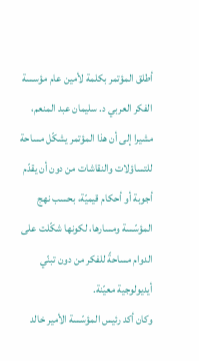أطلق المؤتمر بكلمة لأمين عام مؤسسة الفكر العربي د. سليمان عبد المنعم، مشيرا إلى أن هذا المؤتمر يشكّل مساحة للتساؤلات والنقاشات من دون أن يقدّم أجوبة أو أحكام قيميّة، بحسب نهج المؤسّسة ومسارها، لكونها شكّلت على الدوام مساحةً للفكر من دون تبنّي أيديولوجية معيّنة.
وكان أكد رئيس المؤسّسة الأمير خالد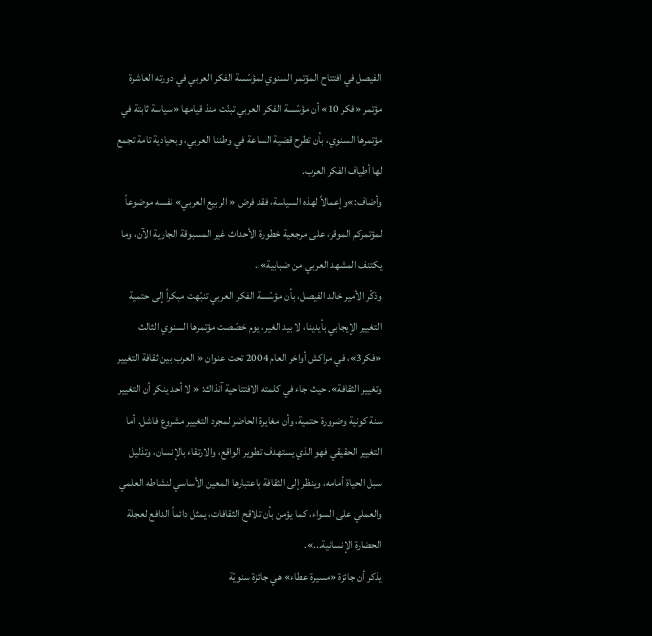الفيصل في افتتاح المؤتمر السنوي لمؤسّسة الفكر العربي في دورته العاشرة مؤتمر «فكر 10» أن مؤسّسة الفكر العربي تبنّت منذ قيامها «سياسة ثابتة في مؤتمرها السنوي، بأن تطرح قضية الساعة في وطننا العربي، وبحيادية تامة تجمع لها أطياف الفكر العرب.
وأضاف:»وإعمالاً لهذه السياسة، فقد فرض « الربيع العربي» نفسه موضوعاً لمؤتمركم الموقر، على مرجعية خطورة الأحداث غير المسبوقة الجارية الآن، وما يكتنف المشهد العربي من ضبابية» .
وذكّر الأمير خالد الفيصل، بأن مؤسّسة الفكر العربي تنبّهت مبكراً إلى حتمية التغيير الإيجابي بأيدينا، لا بيد الغير، يوم خصّصت مؤتمرها السنوي الثالث «فكر3»، في مراكش أواخر العام 2004 تحت عنوان « العرب بين ثقافة التغيير وتغيير الثقافة». حيث جاء في كلمته الافتتاحية آنذاك: « لا أحد ينكر أن التغيير سنة كونية وضرورة حتمية، وأن مغايرة الحاضر لمجرد التغيير مشروع فاشل. أما التغيير الحقيقي فهو الذي يستهدف تطوير الواقع، والارتقاء بالإنسان، وتذليل سبل الحياة أمامه، وينظر إلى الثقافة باعتبارها المعين الأساسي لنشاطه العلمي والعملي على السواء، كما يؤمن بأن تلاقح الثقافات، يمثل دائماً الدافع لعجلة الحضارة الإنسانية...».
يذكر أن جائزة «مسيرة عطاء» هي جائزة سنويّة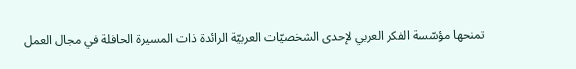تمنحها مؤسّسة الفكر العربي لإحدى الشخصيّات العربيّة الرائدة ذات المسيرة الحافلة في مجال العمل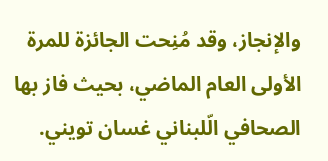والإنجاز، وقد مُنِحت الجائزة للمرة الأولى العام الماضي، بحيث فاز بها الصحافي الّلبناني غسان تويني.